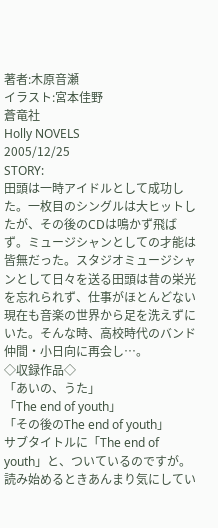著者:木原音瀬
イラスト:宮本佳野
蒼竜社
Holly NOVELS
2005/12/25
STORY:
田頭は一時アイドルとして成功した。一枚目のシングルは大ヒットしたが、その後のCDは鳴かず飛ばず。ミュージシャンとしての才能は皆無だった。スタジオミュージシャンとして日々を送る田頭は昔の栄光を忘れられず、仕事がほとんどない現在も音楽の世界から足を洗えずにいた。そんな時、高校時代のバンド仲間・小日向に再会し…。
◇収録作品◇
「あいの、うた」
「The end of youth」
「その後のThe end of youth」
サブタイトルに「The end of youth」と、ついているのですが。
読み始めるときあんまり気にしてい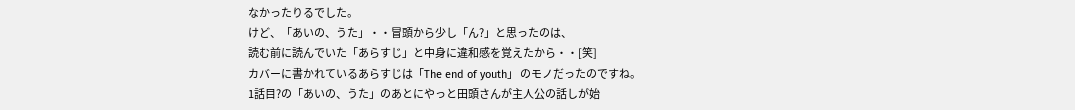なかったりるでした。
けど、「あいの、うた」・・冒頭から少し「ん?」と思ったのは、
読む前に読んでいた「あらすじ」と中身に違和感を覚えたから・・[笑]
カバーに書かれているあらすじは「The end of youth」 のモノだったのですね。
1話目?の「あいの、うた」のあとにやっと田頭さんが主人公の話しが始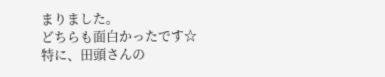まりました。
どちらも面白かったです☆
特に、田頭さんの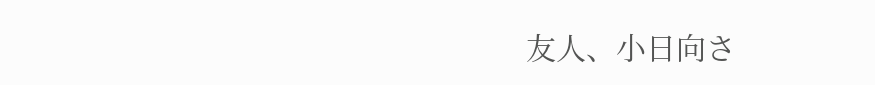友人、小日向さ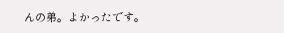んの弟。よかったです。